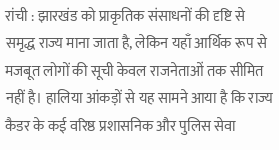रांची : झारखंड को प्राकृतिक संसाधनों की दृष्टि से समृद्ध राज्य माना जाता है, लेकिन यहाँ आर्थिक रूप से मजबूत लोगों की सूची केवल राजनेताओं तक सीमित नहीं है। हालिया आंकड़ों से यह सामने आया है कि राज्य कैडर के कई वरिष्ठ प्रशासनिक और पुलिस सेवा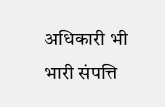अधिकारी भी भारी संपत्ति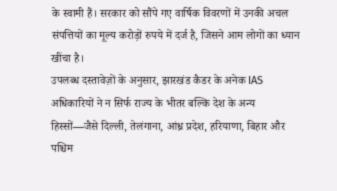के स्वामी हैं। सरकार को सौंपे गए वार्षिक विवरणों में उनकी अचल संपत्तियों का मूल्य करोड़ों रुपये में दर्ज है, जिसने आम लोगों का ध्यान खींचा है।
उपलब्ध दस्तावेज़ों के अनुसार, झारखंड कैडर के अनेक IAS अधिकारियों ने न सिर्फ राज्य के भीतर बल्कि देश के अन्य हिस्सों—जैसे दिल्ली, तेलंगाना, आंध्र प्रदेश, हरियाणा, बिहार और पश्चिम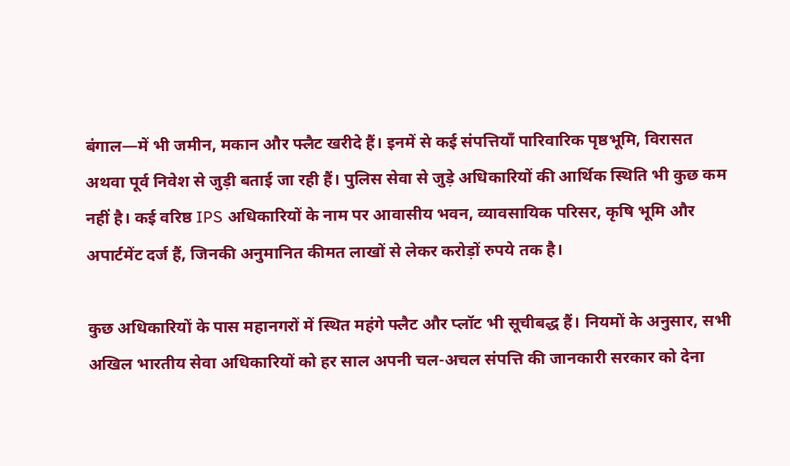बंगाल—में भी जमीन, मकान और फ्लैट खरीदे हैं। इनमें से कई संपत्तियाँ पारिवारिक पृष्ठभूमि, विरासत अथवा पूर्व निवेश से जुड़ी बताई जा रही हैं। पुलिस सेवा से जुड़े अधिकारियों की आर्थिक स्थिति भी कुछ कम नहीं है। कई वरिष्ठ IPS अधिकारियों के नाम पर आवासीय भवन, व्यावसायिक परिसर, कृषि भूमि और अपार्टमेंट दर्ज हैं, जिनकी अनुमानित कीमत लाखों से लेकर करोड़ों रुपये तक है।

कुछ अधिकारियों के पास महानगरों में स्थित महंगे फ्लैट और प्लॉट भी सूचीबद्ध हैं। नियमों के अनुसार, सभी अखिल भारतीय सेवा अधिकारियों को हर साल अपनी चल-अचल संपत्ति की जानकारी सरकार को देना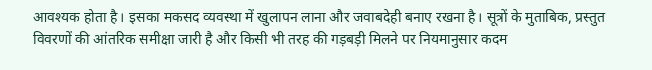आवश्यक होता है। इसका मकसद व्यवस्था में खुलापन लाना और जवाबदेही बनाए रखना है। सूत्रों के मुताबिक, प्रस्तुत विवरणों की आंतरिक समीक्षा जारी है और किसी भी तरह की गड़बड़ी मिलने पर नियमानुसार कदम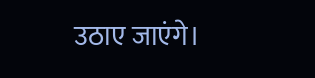उठाए जाएंगे।